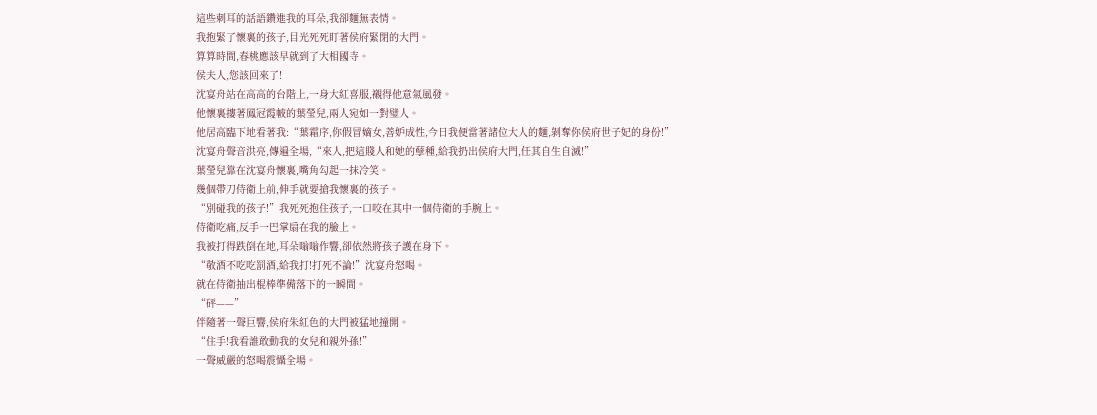這些刺耳的話語鑽進我的耳朵,我卻麵無表情。
我抱緊了懷裏的孩子,目光死死盯著侯府緊閉的大門。
算算時間,春桃應該早就到了大相國寺。
侯夫人,您該回來了!
沈宴舟站在高高的台階上,一身大紅喜服,襯得他意氣風發。
他懷裏摟著鳳冠霞帔的葉瑩兒,兩人宛如一對璧人。
他居高臨下地看著我:“葉霜序,你假冒嫡女,善妒成性,今日我便當著諸位大人的麵,剝奪你侯府世子妃的身份!”
沈宴舟聲音洪亮,傳遍全場,“來人,把這賤人和她的孽種,給我扔出侯府大門,任其自生自滅!”
葉瑩兒靠在沈宴舟懷裏,嘴角勾起一抹冷笑。
幾個帶刀侍衛上前,伸手就要搶我懷裏的孩子。
“別碰我的孩子!”我死死抱住孩子,一口咬在其中一個侍衛的手腕上。
侍衛吃痛,反手一巴掌扇在我的臉上。
我被打得跌倒在地,耳朵嗡嗡作響,卻依然將孩子護在身下。
“敬酒不吃吃罰酒,給我打!打死不論!”沈宴舟怒喝。
就在侍衛抽出棍棒準備落下的一瞬間。
“砰——”
伴隨著一聲巨響,侯府朱紅色的大門被猛地撞開。
“住手!我看誰敢動我的女兒和親外孫!”
一聲威嚴的怒喝震懾全場。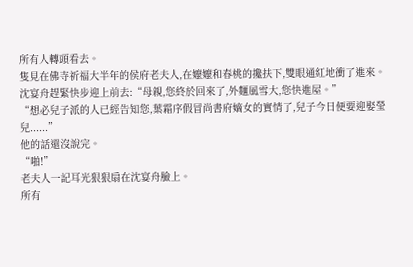所有人轉頭看去。
隻見在佛寺祈福大半年的侯府老夫人,在嬤嬤和春桃的攙扶下,雙眼通紅地衝了進來。
沈宴舟趕緊快步迎上前去:“母親,您終於回來了,外麵風雪大,您快進屋。”
“想必兒子派的人已經告知您,葉霜序假冒尚書府嫡女的實情了,兒子今日便要迎娶瑩兒......”
他的話還沒說完。
“啪!”
老夫人一記耳光狠狠扇在沈宴舟臉上。
所有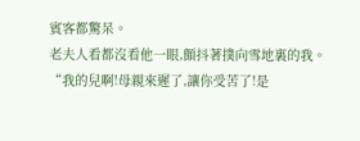賓客都驚呆。
老夫人看都沒看他一眼,顫抖著撲向雪地裏的我。
“我的兒啊!母親來遲了,讓你受苦了!是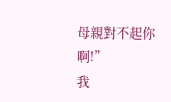母親對不起你啊!”
我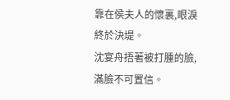靠在侯夫人的懷裏,眼淚終於決堤。
沈宴舟捂著被打腫的臉,滿臉不可置信。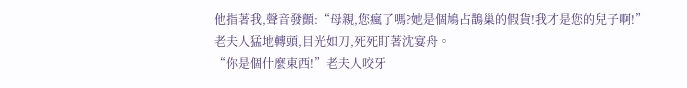他指著我,聲音發顫:“母親,您瘋了嗎?她是個鳩占鵲巢的假貨!我才是您的兒子啊!”
老夫人猛地轉頭,目光如刀,死死盯著沈宴舟。
“你是個什麼東西!”老夫人咬牙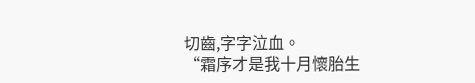切齒,字字泣血。
“霜序才是我十月懷胎生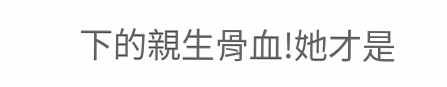下的親生骨血!她才是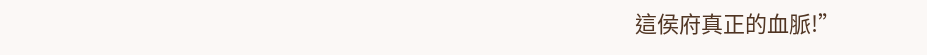這侯府真正的血脈!”